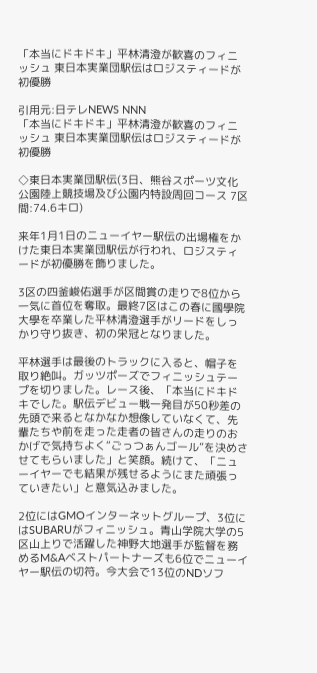「本当にドキドキ」平林清澄が歓喜のフィニッシュ 東日本実業団駅伝はロジスティードが初優勝

引用元:日テレNEWS NNN
「本当にドキドキ」平林清澄が歓喜のフィニッシュ 東日本実業団駅伝はロジスティードが初優勝

◇東日本実業団駅伝(3日、熊谷スポーツ文化公園陸上競技場及び公園内特設周回コース 7区間:74.6キロ)

来年1月1日のニューイヤー駅伝の出場権をかけた東日本実業団駅伝が行われ、ロジスティードが初優勝を飾りました。

3区の四釜峻佑選手が区間賞の走りで8位から一気に首位を奪取。最終7区はこの春に國學院大學を卒業した平林清澄選手がリードをしっかり守り抜き、初の栄冠となりました。

平林選手は最後のトラックに入ると、帽子を取り絶叫。ガッツポーズでフィニッシュテープを切りました。レース後、「本当にドキドキでした。駅伝デビュー戦一発目が50秒差の先頭で来るとなかなか想像していなくて、先輩たちや前を走った走者の皆さんの走りのおかげで気持ちよく“ごっつぁんゴール”を決めさせてもらいました」と笑顔。続けて、「ニューイヤーでも結果が残せるようにまた頑張っていきたい」と意気込みました。

2位にはGMOインターネットグループ、3位にはSUBARUがフィニッシュ。青山学院大学の5区山上りで活躍した神野大地選手が監督を務めるM&Aベストパートナーズも6位でニューイヤー駅伝の切符。今大会で13位のNDソフ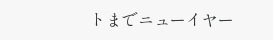トまでニューイヤー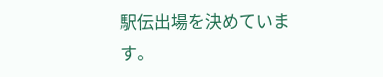駅伝出場を決めています。